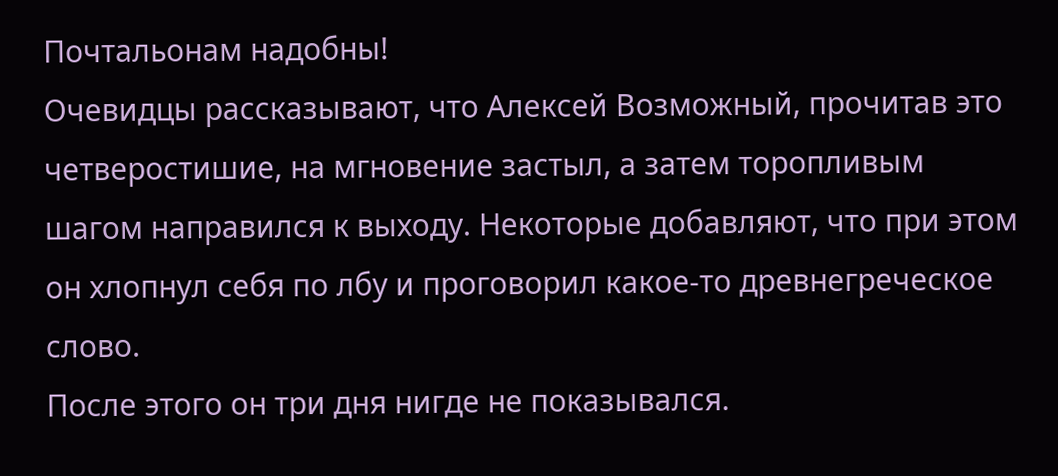Почтальонам надобны!
Очевидцы рассказывают, что Алексей Возможный, прочитав это четверостишие, на мгновение застыл, а затем торопливым шагом направился к выходу. Некоторые добавляют, что при этом он хлопнул себя по лбу и проговорил какое-то древнегреческое слово.
После этого он три дня нигде не показывался.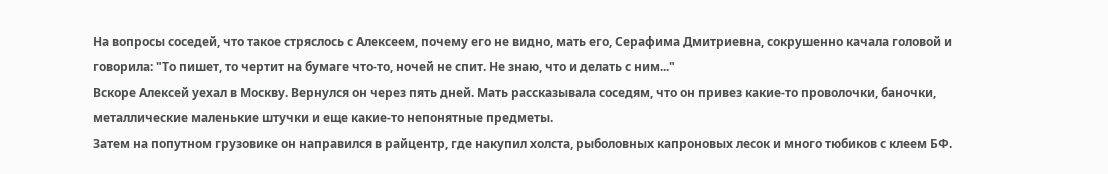На вопросы соседей, что такое стряслось с Алексеем, почему его не видно, мать его, Серафима Дмитриевна, сокрушенно качала головой и говорила: "То пишет, то чертит на бумаге что-то, ночей не спит. Не знаю, что и делать с ним..."
Вскоре Алексей уехал в Москву. Вернулся он через пять дней. Мать рассказывала соседям, что он привез какие-то проволочки, баночки, металлические маленькие штучки и еще какие-то непонятные предметы.
Затем на попутном грузовике он направился в райцентр, где накупил холста, рыболовных капроновых лесок и много тюбиков с клеем БФ.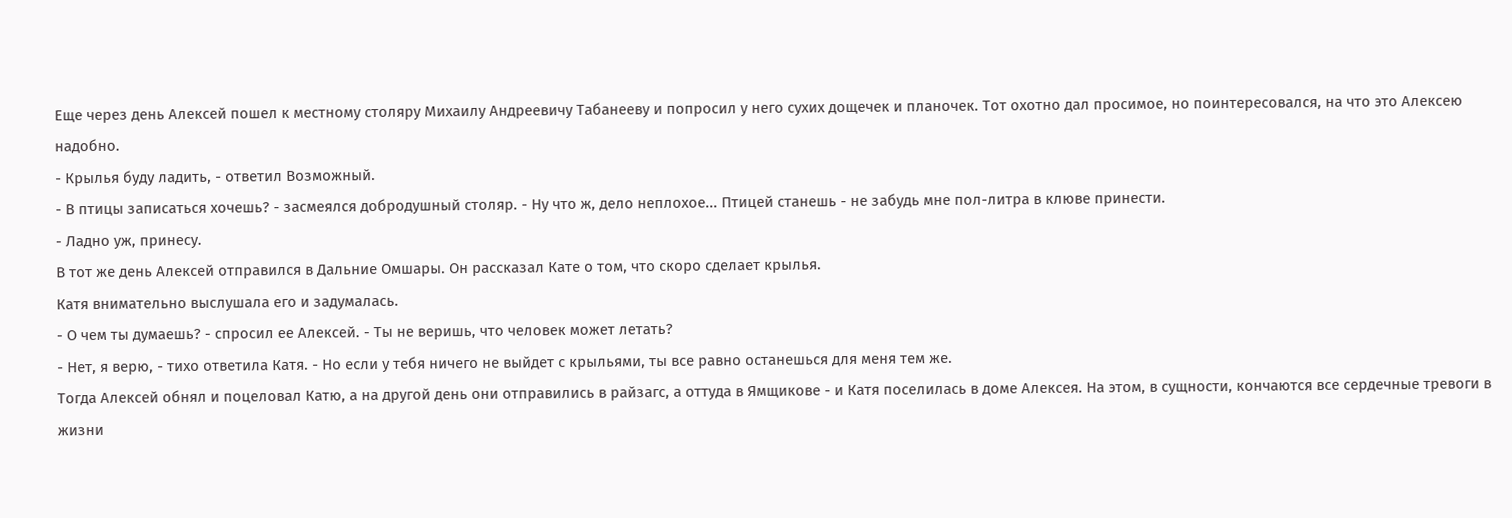Еще через день Алексей пошел к местному столяру Михаилу Андреевичу Табанееву и попросил у него сухих дощечек и планочек. Тот охотно дал просимое, но поинтересовался, на что это Алексею надобно.
- Крылья буду ладить, - ответил Возможный.
- В птицы записаться хочешь? - засмеялся добродушный столяр. - Ну что ж, дело неплохое... Птицей станешь - не забудь мне пол-литра в клюве принести.
- Ладно уж, принесу.
В тот же день Алексей отправился в Дальние Омшары. Он рассказал Кате о том, что скоро сделает крылья.
Катя внимательно выслушала его и задумалась.
- О чем ты думаешь? - спросил ее Алексей. - Ты не веришь, что человек может летать?
- Нет, я верю, - тихо ответила Катя. - Но если у тебя ничего не выйдет с крыльями, ты все равно останешься для меня тем же.
Тогда Алексей обнял и поцеловал Катю, а на другой день они отправились в райзагс, а оттуда в Ямщикове - и Катя поселилась в доме Алексея. На этом, в сущности, кончаются все сердечные тревоги в жизни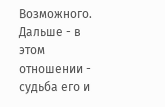Возможного. Дальше - в этом отношении - судьба его и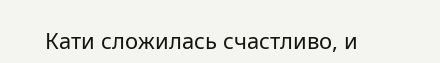Кати сложилась счастливо, и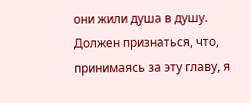они жили душа в душу. Должен признаться, что, принимаясь за эту главу, я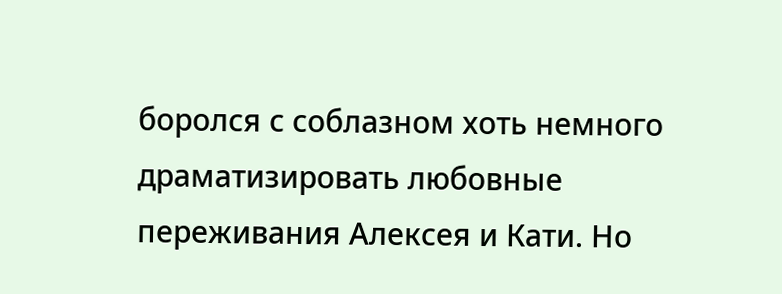боролся с соблазном хоть немного драматизировать любовные переживания Алексея и Кати. Но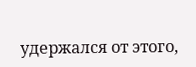удержался от этого,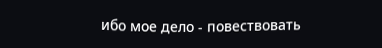ибо мое дело - повествовать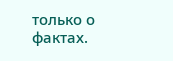только о фактах.